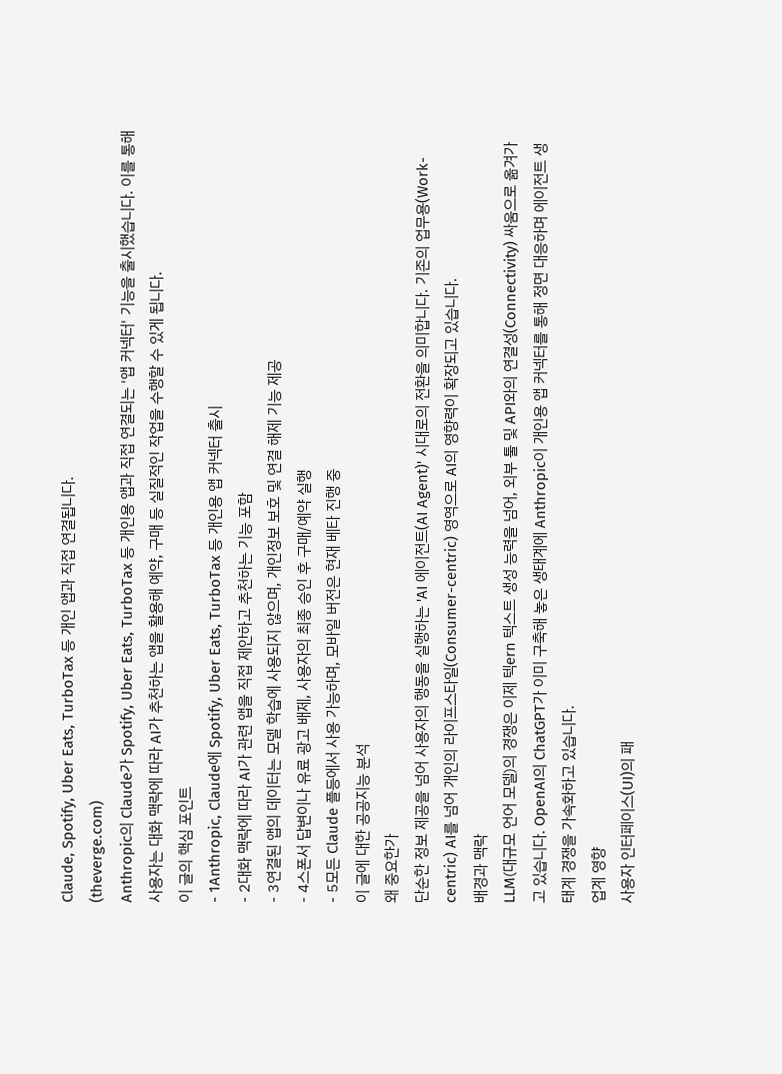Claude, Spotify, Uber Eats, TurboTax 등 개인 앱과 직접 연결됩니다.
(theverge.com)
Anthropic의 Claude가 Spotify, Uber Eats, TurboTax 등 개인용 앱과 직접 연결되는 '앱 커넥터' 기능을 출시했습니다. 이를 통해 사용자는 대화 맥락에 따라 AI가 추천하는 앱을 활용해 예약, 구매 등 실질적인 작업을 수행할 수 있게 됩니다.
이 글의 핵심 포인트
- 1Anthropic, Claude에 Spotify, Uber Eats, TurboTax 등 개인용 앱 커넥터 출시
- 2대화 맥락에 따라 AI가 관련 앱을 직접 제안하고 추천하는 기능 포함
- 3연결된 앱의 데이터는 모델 학습에 사용되지 않으며, 개인정보 보호 및 연결 해제 기능 제공
- 4스폰서 답변이나 유료 광고 배제, 사용자의 최종 승인 후 구매/예약 실행
- 5모든 Claude 플등에서 사용 가능하며, 모바일 버전은 현재 베타 진행 중
이 글에 대한 공공지능 분석
왜 중요한가
단순한 정보 제공을 넘어 사용자의 행동을 실행하는 'AI 에이전트(AI Agent)' 시대로의 전환을 의미합니다. 기존의 업무용(Work-centric) AI를 넘어 개인의 라이프스타일(Consumer-centric) 영역으로 AI의 영향력이 확장되고 있습니다.
배경과 맥락
LLM(대규모 언어 모델)의 경쟁은 이제 텍ern 텍스트 생성 능력을 넘어, 외부 툴 및 API와의 연결성(Connectivity) 싸움으로 옮겨가고 있습니다. OpenAI의 ChatGPT가 이미 구축해 놓은 생태계에 Anthropic이 개인용 앱 커넥터를 통해 정면 대응하며 에이전트 생태계 경쟁을 가속화하고 있습니다.
업계 영향
사용자 인터페이스(UI)의 패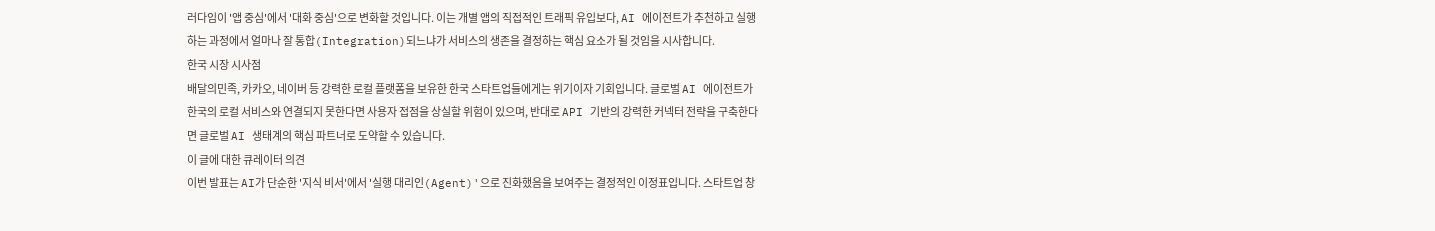러다임이 '앱 중심'에서 '대화 중심'으로 변화할 것입니다. 이는 개별 앱의 직접적인 트래픽 유입보다, AI 에이전트가 추천하고 실행하는 과정에서 얼마나 잘 통합(Integration)되느냐가 서비스의 생존을 결정하는 핵심 요소가 될 것임을 시사합니다.
한국 시장 시사점
배달의민족, 카카오, 네이버 등 강력한 로컬 플랫폼을 보유한 한국 스타트업들에게는 위기이자 기회입니다. 글로벌 AI 에이전트가 한국의 로컬 서비스와 연결되지 못한다면 사용자 접점을 상실할 위험이 있으며, 반대로 API 기반의 강력한 커넥터 전략을 구축한다면 글로벌 AI 생태계의 핵심 파트너로 도약할 수 있습니다.
이 글에 대한 큐레이터 의견
이번 발표는 AI가 단순한 '지식 비서'에서 '실행 대리인(Agent)'으로 진화했음을 보여주는 결정적인 이정표입니다. 스타트업 창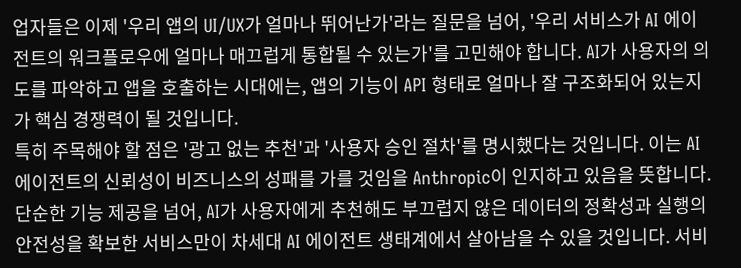업자들은 이제 '우리 앱의 UI/UX가 얼마나 뛰어난가'라는 질문을 넘어, '우리 서비스가 AI 에이전트의 워크플로우에 얼마나 매끄럽게 통합될 수 있는가'를 고민해야 합니다. AI가 사용자의 의도를 파악하고 앱을 호출하는 시대에는, 앱의 기능이 API 형태로 얼마나 잘 구조화되어 있는지가 핵심 경쟁력이 될 것입니다.
특히 주목해야 할 점은 '광고 없는 추천'과 '사용자 승인 절차'를 명시했다는 것입니다. 이는 AI 에이전트의 신뢰성이 비즈니스의 성패를 가를 것임을 Anthropic이 인지하고 있음을 뜻합니다. 단순한 기능 제공을 넘어, AI가 사용자에게 추천해도 부끄럽지 않은 데이터의 정확성과 실행의 안전성을 확보한 서비스만이 차세대 AI 에이전트 생태계에서 살아남을 수 있을 것입니다. 서비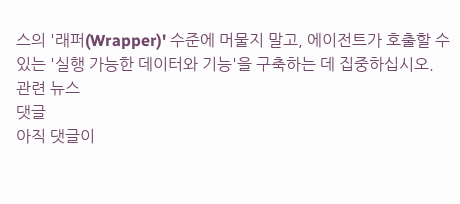스의 '래퍼(Wrapper)' 수준에 머물지 말고, 에이전트가 호출할 수 있는 '실행 가능한 데이터와 기능'을 구축하는 데 집중하십시오.
관련 뉴스
댓글
아직 댓글이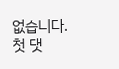없습니다. 첫 댓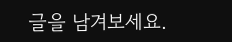글을 남겨보세요.